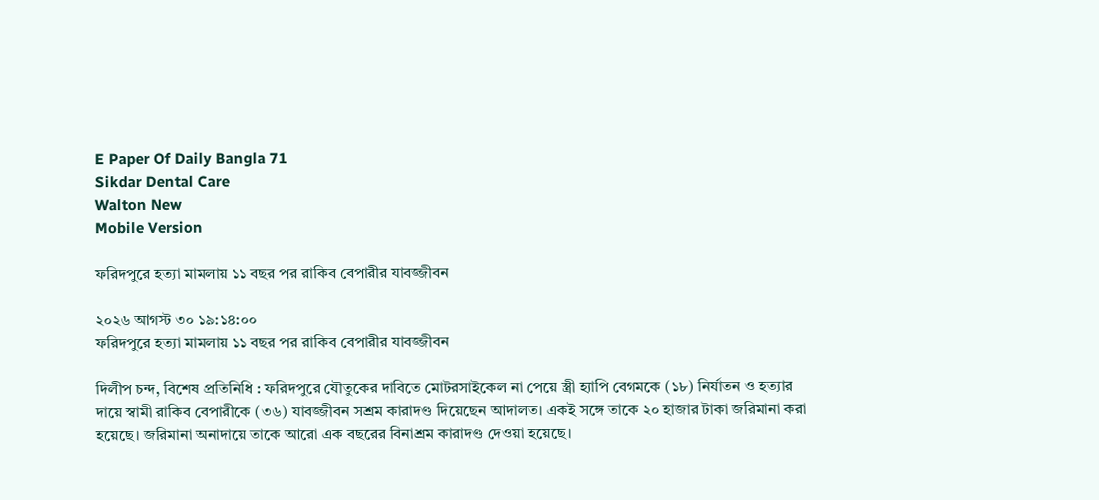E Paper Of Daily Bangla 71
Sikdar Dental Care
Walton New
Mobile Version

ফরিদপুরে হত্যা মামলায় ১১ বছর পর ‌রাকিব বেপারীর ‌যাবজ্জীবন

২০২৬ আগস্ট ৩০ ১৯:১৪:০০
ফরিদপুরে হত্যা মামলায় ১১ বছর পর ‌রাকিব বেপারীর ‌যাবজ্জীবন

দিলীপ চন্দ, বিশেষ প্রতিনিধি : ফরিদপুরে যৌতুকের দাবিতে মোটরসাইকেল না পেয়ে স্ত্রী হ্যাপি বেগমকে (১৮) নির্যাতন ও হত্যার দায়ে স্বামী রাকিব বেপারীকে (৩৬) যাবজ্জীবন সশ্রম কারাদণ্ড দিয়েছেন আদালত। একই সঙ্গে তাকে ২০ হাজার টাকা জরিমানা করা হয়েছে। জরিমানা অনাদায়ে তাকে আরো এক বছরের বিনাশ্রম কারাদণ্ড দেওয়া হয়েছে।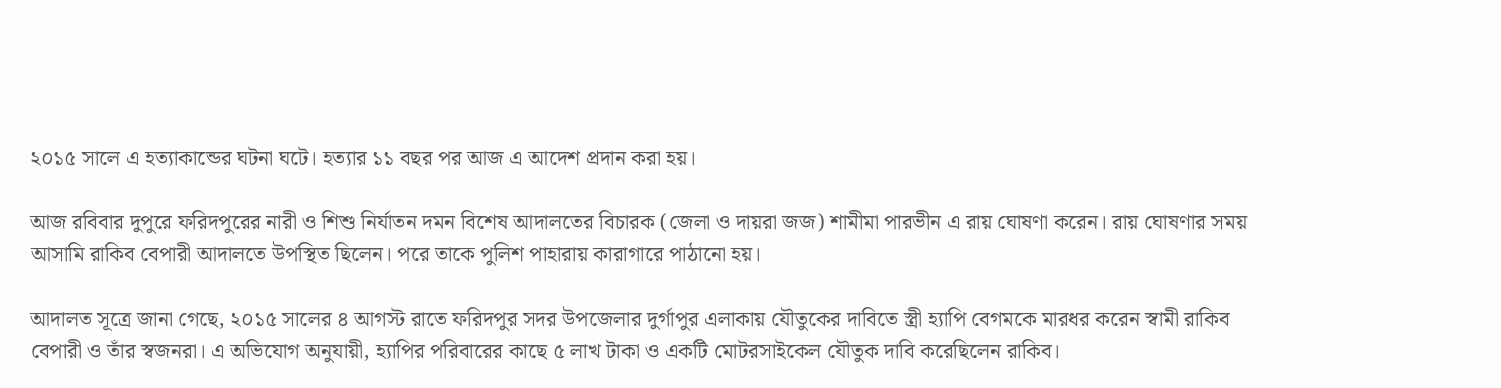২০১৫ সালে এ হত্যাকান্ডের ঘটনা ঘটে। হত্যার ১১ বছর পর আজ এ আদেশ প্রদান করা হয়।

আজ রবিবার দুপুরে ফরিদপুরের নারী ও শিশু নির্যাতন দমন বিশেষ আদালতের বিচারক (জেলা ও দায়রা জজ) শামীমা পারভীন এ রায় ঘোষণা করেন। রায় ঘোষণার সময় আসামি রাকিব বেপারী আদালতে উপস্থিত ছিলেন। পরে তাকে পুলিশ পাহারায় কারাগারে পাঠানো হয়।

আদালত সূত্রে জানা গেছে, ২০১৫ সালের ৪ আগস্ট রাতে ফরিদপুর সদর উপজেলার দুর্গাপুর এলাকায় যৌতুকের দাবিতে স্ত্রী হ্যাপি বেগমকে মারধর করেন স্বামী রাকিব বেপারী ও তাঁর স্বজনরা। এ অভিযোগ অনুযায়ী, হ্যাপির পরিবারের কাছে ৫ লাখ টাকা ও একটি মোটরসাইকেল যৌতুক দাবি করেছিলেন রাকিব।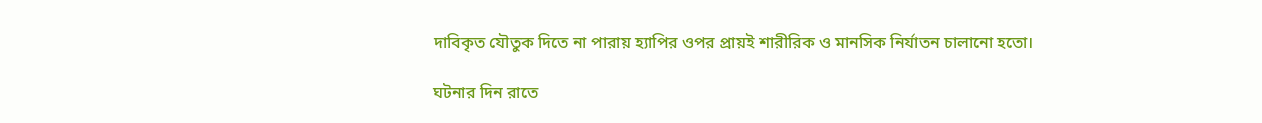দাবিকৃত যৌতুক দিতে না পারায় হ্যাপির ওপর প্রায়ই শারীরিক ও মানসিক নির্যাতন চালানো হতো।

ঘটনার দিন রাতে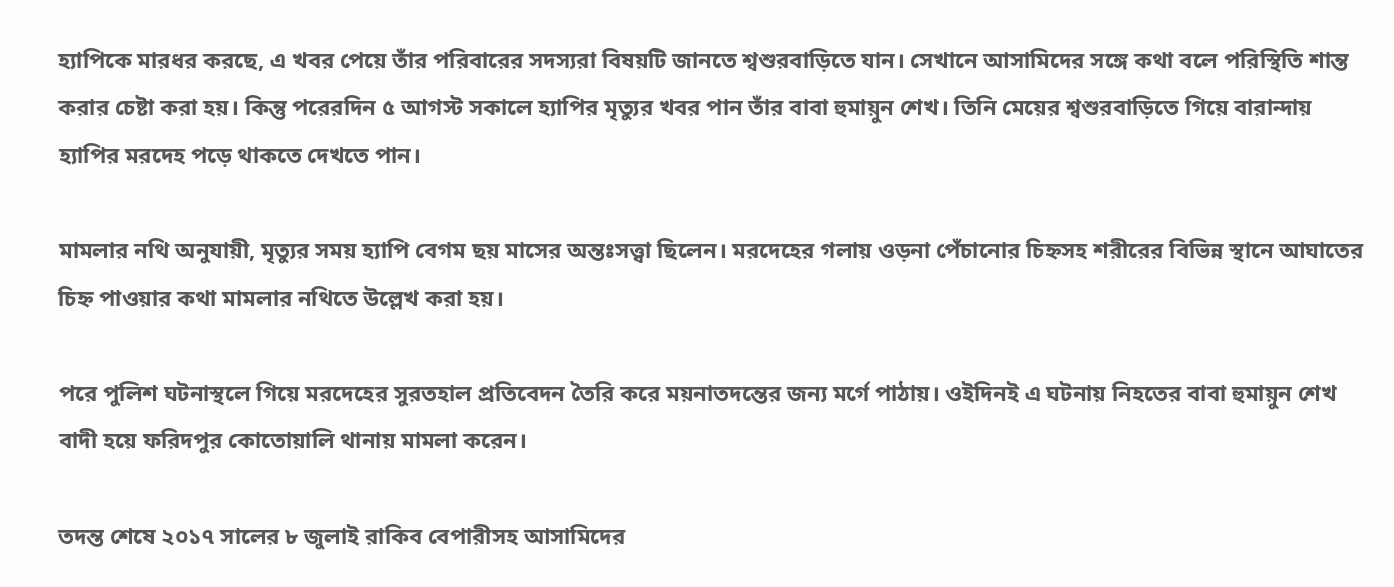হ্যাপিকে মারধর করছে, এ খবর পেয়ে তাঁর পরিবারের সদস্যরা বিষয়টি জানতে শ্বশুরবাড়িতে যান। সেখানে আসামিদের সঙ্গে কথা বলে পরিস্থিতি শান্ত করার চেষ্টা করা হয়। কিন্তু পরেরদিন ৫ আগস্ট সকালে হ্যাপির মৃত্যুর খবর পান তাঁর বাবা হুমায়ুন শেখ। তিনি মেয়ের শ্বশুরবাড়িতে গিয়ে বারান্দায় হ্যাপির মরদেহ পড়ে থাকতে দেখতে পান।

মামলার নথি অনুযায়ী, মৃত্যুর সময় হ্যাপি বেগম ছয় মাসের অন্তঃসত্ত্বা ছিলেন। মরদেহের গলায় ওড়না পেঁচানোর চিহ্নসহ শরীরের বিভিন্ন স্থানে আঘাতের চিহ্ন পাওয়ার কথা মামলার নথিতে উল্লেখ করা হয়।

পরে পুলিশ ঘটনাস্থলে গিয়ে মরদেহের সুরতহাল প্রতিবেদন তৈরি করে ময়নাতদন্তের জন্য মর্গে পাঠায়। ওইদিনই এ ঘটনায় নিহতের বাবা হুমায়ুন শেখ বাদী হয়ে ফরিদপুর কোতোয়ালি থানায় মামলা করেন।

তদন্ত শেষে ২০১৭ সালের ৮ জুলাই রাকিব বেপারীসহ আসামিদের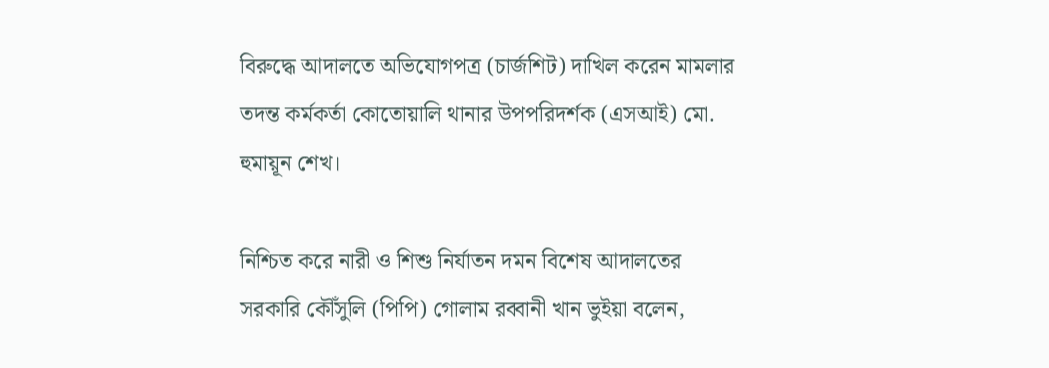বিরুদ্ধে আদালতে অভিযোগপত্র (চার্জশিট) দাখিল করেন মামলার তদন্ত কর্মকর্তা কোতোয়ালি থানার উপপরিদর্শক (এসআই) মো. হুমায়ূন শেখ।

নিশ্চিত করে নারী ও শিশু নির্যাতন দমন বিশেষ আদালতের সরকারি কৌঁসুলি (পিপি) গোলাম রব্বানী খান ভুইয়া বলেন,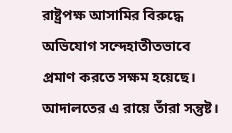রাষ্ট্রপক্ষ আসামির বিরুদ্ধে অভিযোগ সন্দেহাতীতভাবে প্রমাণ করতে সক্ষম হয়েছে। আদালতের এ রায়ে তাঁরা সন্তুষ্ট।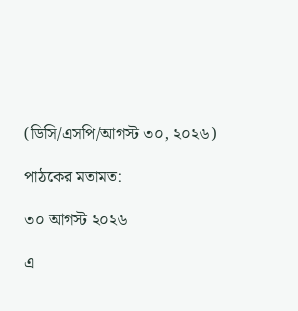(ডিসি/এসপি/আগস্ট ৩০, ২০২৬)

পাঠকের মতামত:

৩০ আগস্ট ২০২৬

এ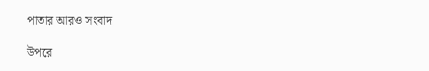পাতার আরও সংবাদ

উপরে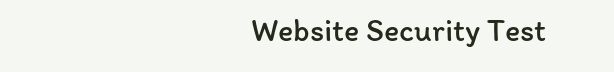Website Security Test